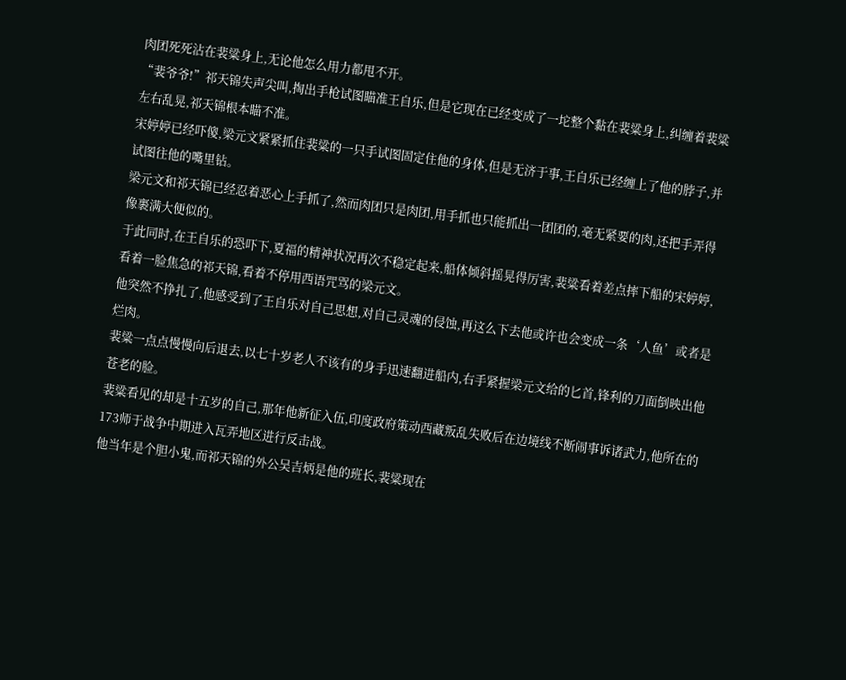肉团死死沾在裴粱身上,无论他怎么用力都甩不开。
“裴爷爷!”祁天锦失声尖叫,掏出手枪试图瞄准王自乐,但是它现在已经变成了一坨整个黏在裴粱身上,纠缠着裴粱左右乱晃,祁天锦根本瞄不准。
宋婷婷已经吓傻,梁元文紧紧抓住裴粱的一只手试图固定住他的身体,但是无济于事,王自乐已经缠上了他的脖子,并试图往他的嘴里钻。
梁元文和祁天锦已经忍着恶心上手抓了,然而肉团只是肉团,用手抓也只能抓出一团团的,毫无紧要的肉,还把手弄得像裹满大便似的。
于此同时,在王自乐的恐吓下,夏福的精神状况再次不稳定起来,船体倾斜摇晃得厉害,裴粱看着差点摔下船的宋婷婷,看着一脸焦急的祁天锦,看着不停用西语咒骂的梁元文。
他突然不挣扎了,他感受到了王自乐对自己思想,对自己灵魂的侵蚀,再这么下去他或许也会变成一条‘人鱼’或者是烂肉。
裴粱一点点慢慢向后退去,以七十岁老人不该有的身手迅速翻进船内,右手紧握梁元文给的匕首,锋利的刀面倒映出他苍老的脸。
裴粱看见的却是十五岁的自己,那年他新征入伍,印度政府策动西藏叛乱失败后在边境线不断闹事诉诸武力,他所在的173师于战争中期进入瓦弄地区进行反击战。
他当年是个胆小鬼,而祁天锦的外公吴吉炳是他的班长,裴粱现在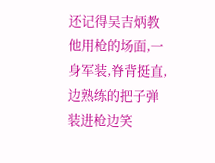还记得吴吉炳教他用枪的场面,一身军装,脊背挺直,边熟练的把子弹装进枪边笑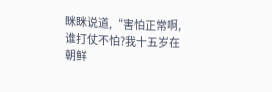眯眯说道,“害怕正常啊,谁打仗不怕?我十五岁在朝鲜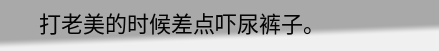打老美的时候差点吓尿裤子。